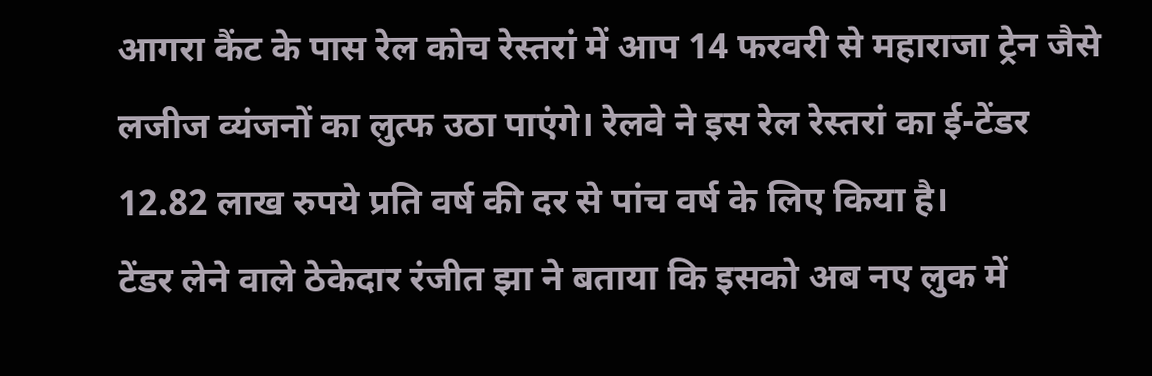आगरा कैंट के पास रेल कोच रेस्तरां में आप 14 फरवरी से महाराजा ट्रेन जैसे लजीज व्यंजनों का लुत्फ उठा पाएंगे। रेलवे ने इस रेल रेस्तरां का ई-टेंडर 12.82 लाख रुपये प्रति वर्ष की दर से पांच वर्ष के लिए किया है।
टेंडर लेने वाले ठेकेदार रंजीत झा ने बताया कि इसको अब नए लुक में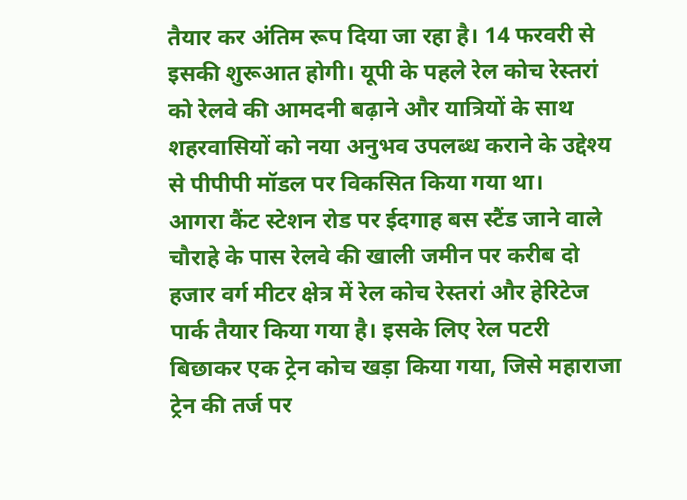तैयार कर अंतिम रूप दिया जा रहा है। 14 फरवरी से इसकी शुरूआत होगी। यूपी के पहले रेल कोच रेस्तरां को रेलवे की आमदनी बढ़ाने और यात्रियों के साथ शहरवासियों को नया अनुभव उपलब्ध कराने के उद्देश्य से पीपीपी मॉडल पर विकसित किया गया था।
आगरा कैंट स्टेशन रोड पर ईदगाह बस स्टैंड जाने वाले चौराहे के पास रेलवे की खाली जमीन पर करीब दो हजार वर्ग मीटर क्षेत्र में रेल कोच रेस्तरां और हेरिटेज पार्क तैयार किया गया है। इसके लिए रेल पटरी बिछाकर एक ट्रेन कोच खड़ा किया गया, जिसे महाराजा ट्रेन की तर्ज पर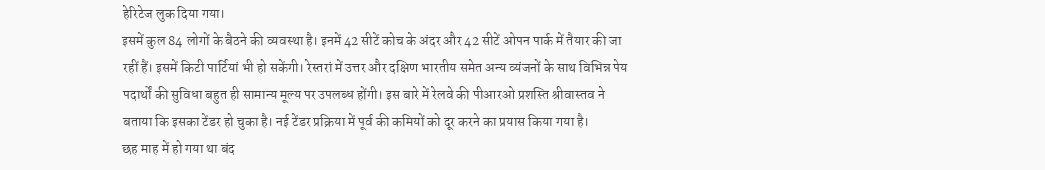हेरिटेज लुक दिया गया।
इसमें कुल 84 लोगों के बैठने की व्यवस्था है। इनमें 42 सीटें कोच के अंदर और 42 सीटें ओपन पार्क में तैयार की जा रहीं हैं। इसमें किटी पार्टियां भी हो सकेंगी। रेस्तरां में उत्तर और दक्षिण भारतीय समेत अन्य व्यंजनों के साथ विभिन्न पेय पदार्थों की सुविधा बहुत ही सामान्य मूल्य पर उपलब्ध होंगी। इस बारे में रेलवे की पीआरओ प्रशस्ति श्रीवास्तव ने बताया कि इसका टेंडर हो चुका है। नई टेंडर प्रक्रिया में पूर्व की कमियों को दूर करने का प्रयास किया गया है।
छह माह में हो गया था बंद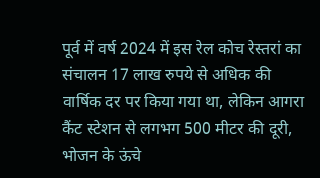पूर्व में वर्ष 2024 में इस रेल कोच रेस्तरां का संचालन 17 लाख रुपये से अधिक की वार्षिक दर पर किया गया था, लेकिन आगरा कैंट स्टेशन से लगभग 500 मीटर की दूरी, भोजन के ऊंचे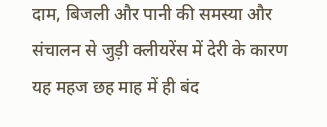दाम, बिजली और पानी की समस्या और संचालन से जुड़ी क्लीयरेंस में देरी के कारण यह महज छह माह में ही बंद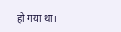हो गया था।